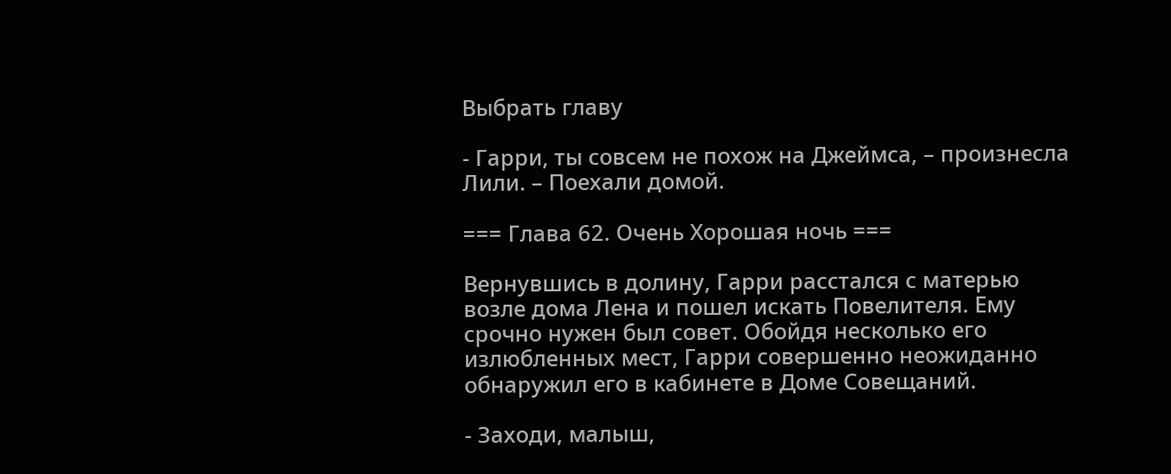Выбрать главу

- Гарри, ты совсем не похож на Джеймса, – произнесла Лили. – Поехали домой.

=== Глава 62. Очень Хорошая ночь ===

Вернувшись в долину, Гарри расстался с матерью возле дома Лена и пошел искать Повелителя. Ему срочно нужен был совет. Обойдя несколько его излюбленных мест, Гарри совершенно неожиданно обнаружил его в кабинете в Доме Совещаний.

- Заходи, малыш,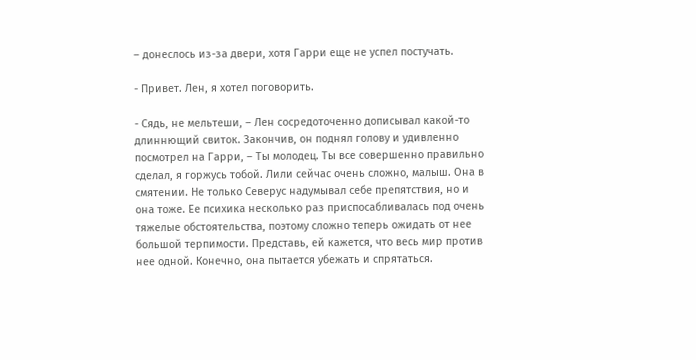– донеслось из-за двери, хотя Гарри еще не успел постучать.

- Привет. Лен, я хотел поговорить.

- Сядь, не мельтеши, – Лен сосредоточенно дописывал какой-то длиннющий свиток. Закончив, он поднял голову и удивленно посмотрел на Гарри, – Ты молодец. Ты все совершенно правильно сделал, я горжусь тобой. Лили сейчас очень сложно, малыш. Она в смятении. Не только Северус надумывал себе препятствия, но и она тоже. Ее психика несколько раз приспосабливалась под очень тяжелые обстоятельства, поэтому сложно теперь ожидать от нее большой терпимости. Представь, ей кажется, что весь мир против нее одной. Конечно, она пытается убежать и спрятаться.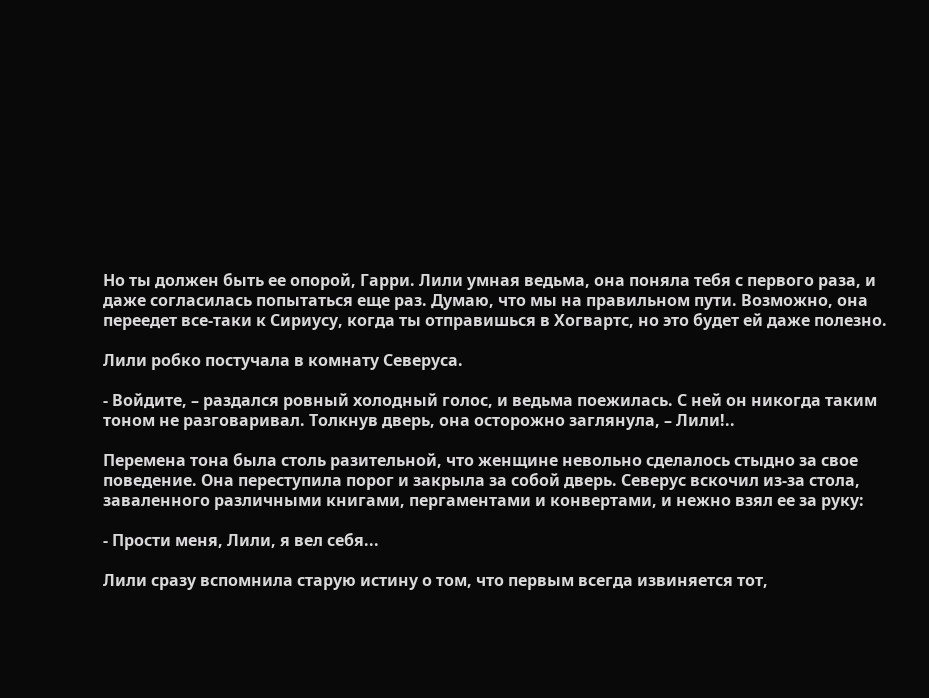Но ты должен быть ее опорой, Гарри. Лили умная ведьма, она поняла тебя с первого раза, и даже согласилась попытаться еще раз. Думаю, что мы на правильном пути. Возможно, она переедет все-таки к Сириусу, когда ты отправишься в Хогвартс, но это будет ей даже полезно.

Лили робко постучала в комнату Северуса.

- Войдите, – раздался ровный холодный голос, и ведьма поежилась. С ней он никогда таким тоном не разговаривал. Толкнув дверь, она осторожно заглянула, – Лили!..

Перемена тона была столь разительной, что женщине невольно сделалось стыдно за свое поведение. Она переступила порог и закрыла за собой дверь. Северус вскочил из-за стола, заваленного различными книгами, пергаментами и конвертами, и нежно взял ее за руку:

- Прости меня, Лили, я вел себя...

Лили сразу вспомнила старую истину о том, что первым всегда извиняется тот,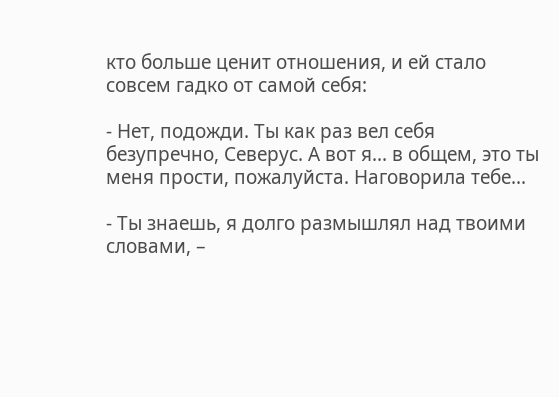кто больше ценит отношения, и ей стало совсем гадко от самой себя:

- Нет, подожди. Ты как раз вел себя безупречно, Северус. А вот я... в общем, это ты меня прости, пожалуйста. Наговорила тебе...

- Ты знаешь, я долго размышлял над твоими словами, –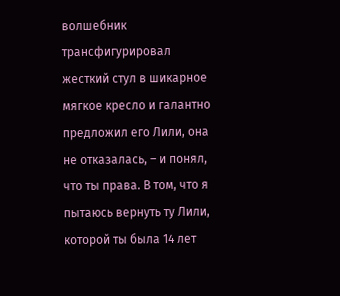волшебник трансфигурировал жесткий стул в шикарное мягкое кресло и галантно предложил его Лили, она не отказалась, – и понял, что ты права. В том, что я пытаюсь вернуть ту Лили, которой ты была 14 лет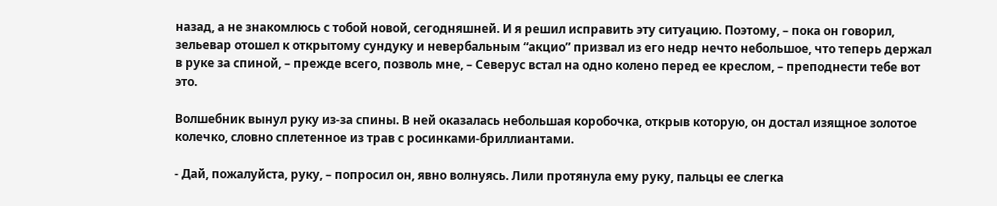назад, а не знакомлюсь с тобой новой, сегодняшней. И я решил исправить эту ситуацию. Поэтому, – пока он говорил, зельевар отошел к открытому сундуку и невербальным “акцио” призвал из его недр нечто небольшое, что теперь держал в руке за спиной, – прежде всего, позволь мне, – Северус встал на одно колено перед ее креслом, – преподнести тебе вот это.

Волшебник вынул руку из-за спины. В ней оказалась небольшая коробочка, открыв которую, он достал изящное золотое колечко, словно сплетенное из трав с росинками-бриллиантами.

- Дай, пожалуйста, руку, – попросил он, явно волнуясь. Лили протянула ему руку, пальцы ее слегка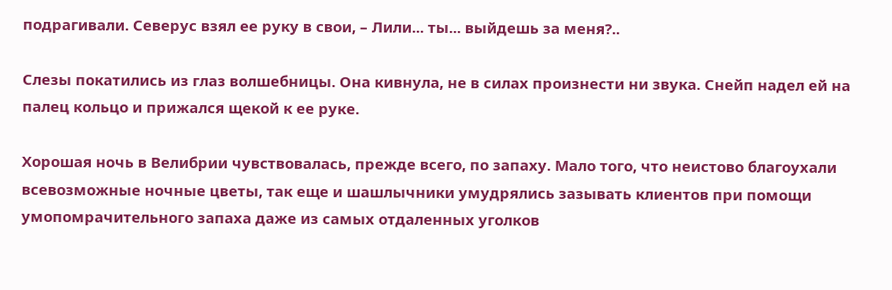подрагивали. Северус взял ее руку в свои, – Лили... ты... выйдешь за меня?..

Слезы покатились из глаз волшебницы. Она кивнула, не в силах произнести ни звука. Снейп надел ей на палец кольцо и прижался щекой к ее руке.

Хорошая ночь в Велибрии чувствовалась, прежде всего, по запаху. Мало того, что неистово благоухали всевозможные ночные цветы, так еще и шашлычники умудрялись зазывать клиентов при помощи умопомрачительного запаха даже из самых отдаленных уголков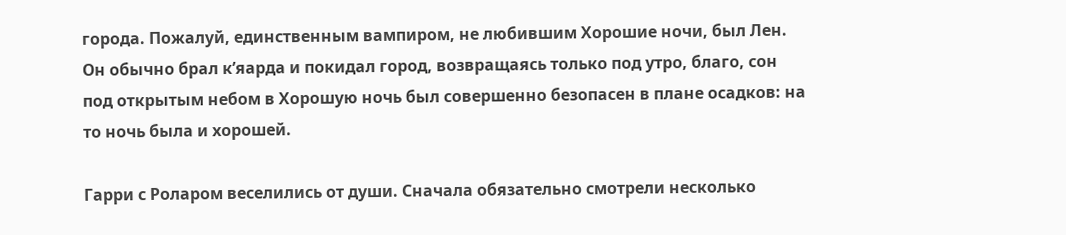города. Пожалуй, единственным вампиром, не любившим Хорошие ночи, был Лен. Он обычно брал к’яарда и покидал город, возвращаясь только под утро, благо, сон под открытым небом в Хорошую ночь был совершенно безопасен в плане осадков: на то ночь была и хорошей.

Гарри с Роларом веселились от души. Сначала обязательно смотрели несколько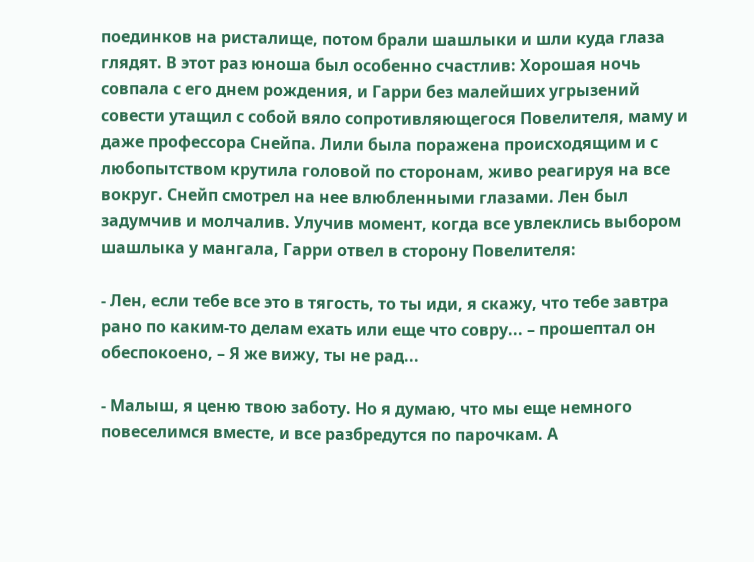поединков на ристалище, потом брали шашлыки и шли куда глаза глядят. В этот раз юноша был особенно счастлив: Хорошая ночь совпала с его днем рождения, и Гарри без малейших угрызений совести утащил с собой вяло сопротивляющегося Повелителя, маму и даже профессора Снейпа. Лили была поражена происходящим и с любопытством крутила головой по сторонам, живо реагируя на все вокруг. Снейп смотрел на нее влюбленными глазами. Лен был задумчив и молчалив. Улучив момент, когда все увлеклись выбором шашлыка у мангала, Гарри отвел в сторону Повелителя:

- Лен, если тебе все это в тягость, то ты иди, я скажу, что тебе завтра рано по каким-то делам ехать или еще что совру... – прошептал он обеспокоено, – Я же вижу, ты не рад...

- Малыш, я ценю твою заботу. Но я думаю, что мы еще немного повеселимся вместе, и все разбредутся по парочкам. А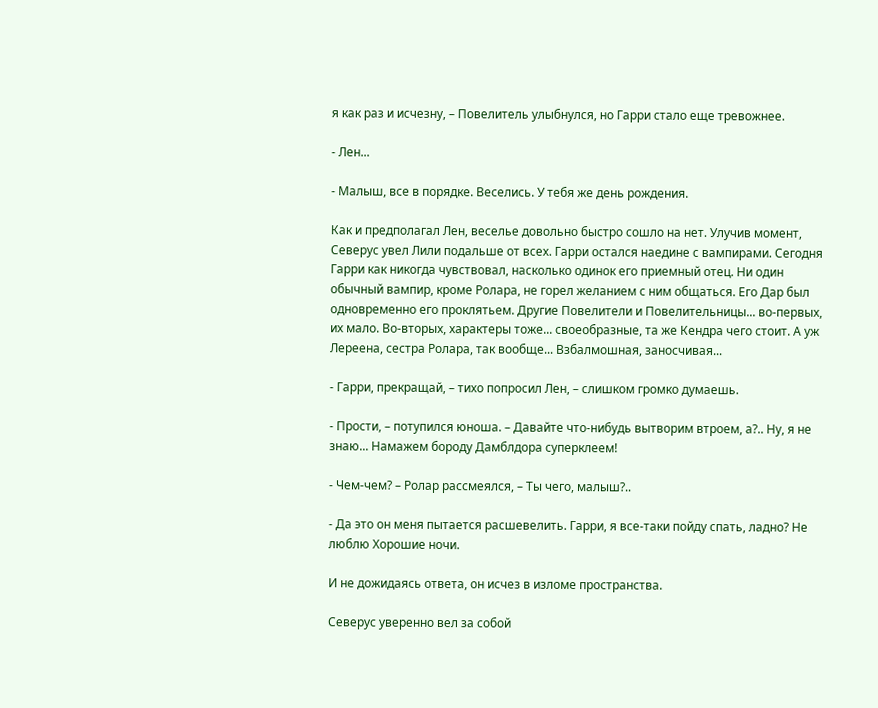я как раз и исчезну, – Повелитель улыбнулся, но Гарри стало еще тревожнее.

- Лен...

- Малыш, все в порядке. Веселись. У тебя же день рождения.

Как и предполагал Лен, веселье довольно быстро сошло на нет. Улучив момент, Северус увел Лили подальше от всех. Гарри остался наедине с вампирами. Сегодня Гарри как никогда чувствовал, насколько одинок его приемный отец. Ни один обычный вампир, кроме Ролара, не горел желанием с ним общаться. Его Дар был одновременно его проклятьем. Другие Повелители и Повелительницы... во-первых, их мало. Во-вторых, характеры тоже... своеобразные, та же Кендра чего стоит. А уж Лереена, сестра Ролара, так вообще... Взбалмошная, заносчивая...

- Гарри, прекращай, – тихо попросил Лен, – слишком громко думаешь.

- Прости, – потупился юноша. – Давайте что-нибудь вытворим втроем, а?.. Ну, я не знаю... Намажем бороду Дамблдора суперклеем!

- Чем-чем? – Ролар рассмеялся, – Ты чего, малыш?..

- Да это он меня пытается расшевелить. Гарри, я все-таки пойду спать, ладно? Не люблю Хорошие ночи.

И не дожидаясь ответа, он исчез в изломе пространства.

Северус уверенно вел за собой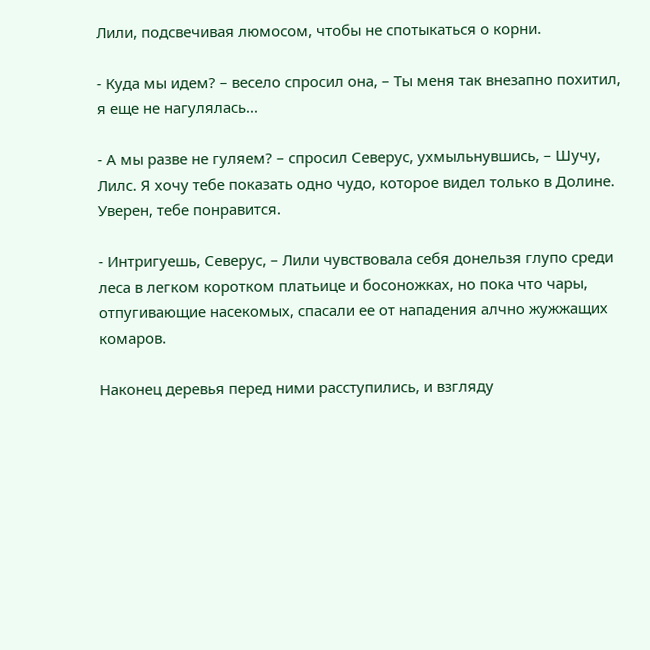Лили, подсвечивая люмосом, чтобы не спотыкаться о корни.

- Куда мы идем? – весело спросил она, – Ты меня так внезапно похитил, я еще не нагулялась...

- А мы разве не гуляем? – спросил Северус, ухмыльнувшись, – Шучу, Лилс. Я хочу тебе показать одно чудо, которое видел только в Долине. Уверен, тебе понравится.

- Интригуешь, Северус, – Лили чувствовала себя донельзя глупо среди леса в легком коротком платьице и босоножках, но пока что чары, отпугивающие насекомых, спасали ее от нападения алчно жужжащих комаров.

Наконец деревья перед ними расступились, и взгляду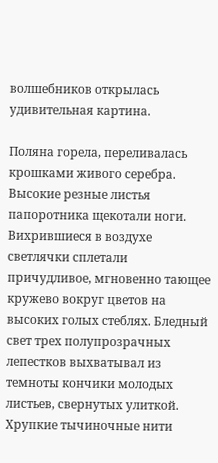волшебников открылась удивительная картина.

Поляна горела, переливалась крошками живого серебра. Высокие резные листья папоротника щекотали ноги. Вихрившиеся в воздухе светлячки сплетали причудливое, мгновенно тающее кружево вокруг цветов на высоких голых стеблях. Бледный свет трех полупрозрачных лепестков выхватывал из темноты кончики молодых листьев, свернутых улиткой. Хрупкие тычиночные нити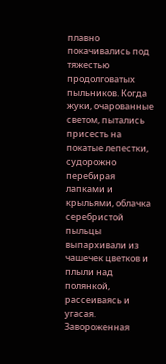плавно покачивались под тяжестью продолговатых пыльников. Когда жуки, очарованные светом, пытались присесть на покатые лепестки, судорожно перебирая лапками и крыльями, облачка серебристой пыльцы выпархивали из чашечек цветков и плыли над полянкой, рассеиваясь и угасая. Завороженная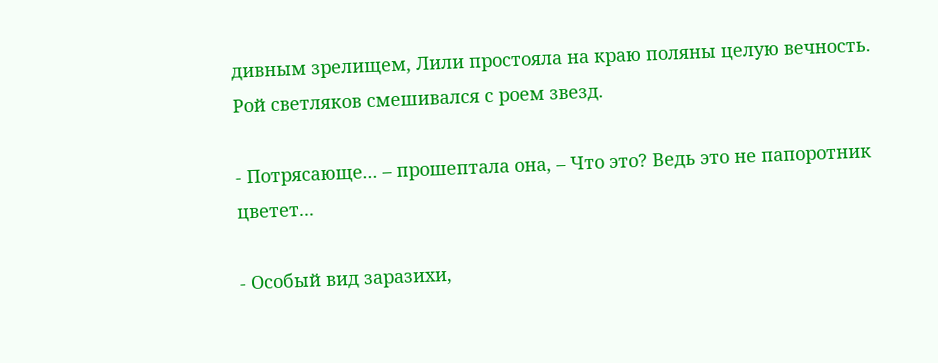дивным зрелищем, Лили простояла на краю поляны целую вечность. Рой светляков смешивался с роем звезд.

- Потрясающе... – прошептала она, – Что это? Ведь это не папоротник цветет...

- Особый вид заразихи,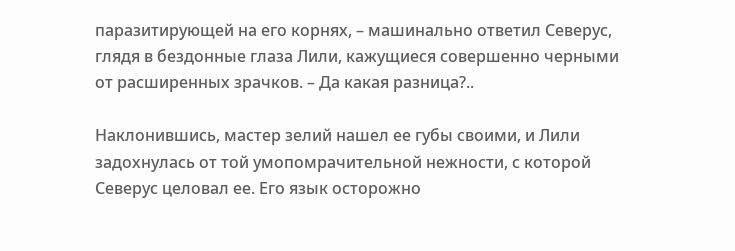паразитирующей на его корнях, – машинально ответил Северус, глядя в бездонные глаза Лили, кажущиеся совершенно черными от расширенных зрачков. – Да какая разница?..

Наклонившись, мастер зелий нашел ее губы своими, и Лили задохнулась от той умопомрачительной нежности, с которой Северус целовал ее. Его язык осторожно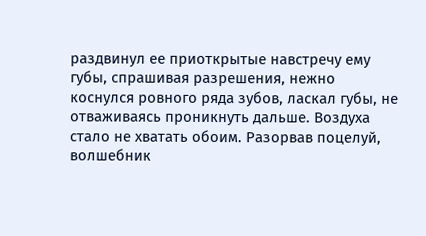раздвинул ее приоткрытые навстречу ему губы, спрашивая разрешения, нежно коснулся ровного ряда зубов, ласкал губы, не отваживаясь проникнуть дальше. Воздуха стало не хватать обоим. Разорвав поцелуй, волшебник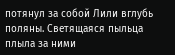потянул за собой Лили вглубь поляны. Светящаяся пыльца плыла за ними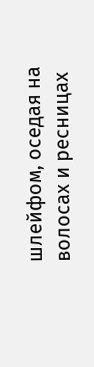шлейфом, оседая на волосах и ресницах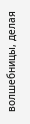волшебницы, делая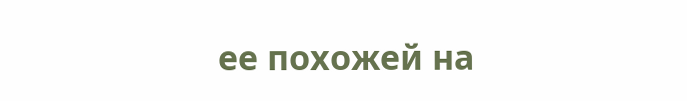ее похожей на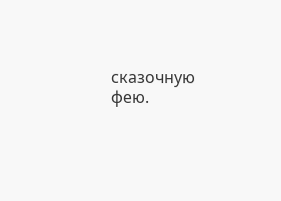сказочную фею.